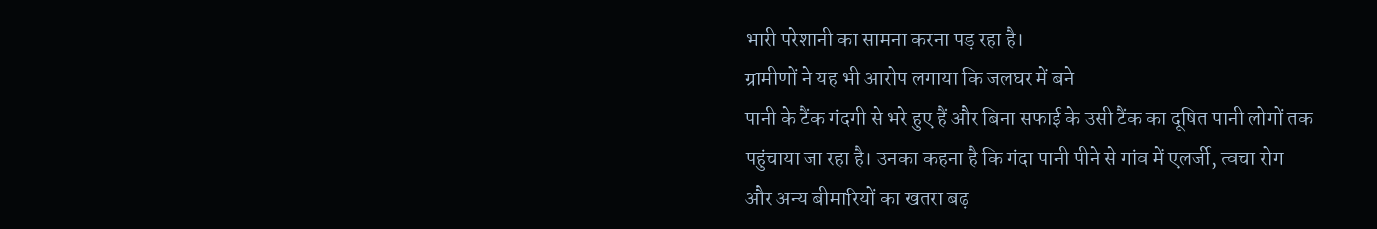भारी परेशानी का सामना करना पड़ रहा है।
ग्रामीणों ने यह भी आरोप लगाया कि जलघर में बने
पानी के टैंक गंदगी से भरे हुए हैं और बिना सफाई के उसी टैंक का दूषित पानी लोगों तक
पहुंचाया जा रहा है। उनका कहना है कि गंदा पानी पीने से गांव में एलर्जी, त्वचा रोग
और अन्य बीमारियों का खतरा बढ़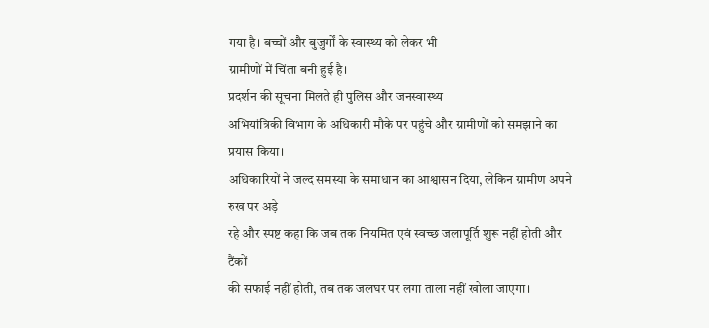गया है। बच्चों और बुजुर्गों के स्वास्थ्य को लेकर भी
ग्रामीणों में चिंता बनी हुई है।
प्रदर्शन की सूचना मिलते ही पुलिस और जनस्वास्थ्य
अभियांत्रिकी विभाग के अधिकारी मौके पर पहुंचे और ग्रामीणों को समझाने का प्रयास किया।
अधिकारियों ने जल्द समस्या के समाधान का आश्वासन दिया, लेकिन ग्रामीण अपने रुख पर अड़े
रहे और स्पष्ट कहा कि जब तक नियमित एवं स्वच्छ जलापूर्ति शुरू नहीं होती और टैंकों
की सफाई नहीं होती, तब तक जलघर पर लगा ताला नहीं खोला जाएगा।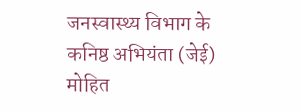जनस्वास्थ्य विभाग के कनिष्ठ अभियंता (जेई) मोहित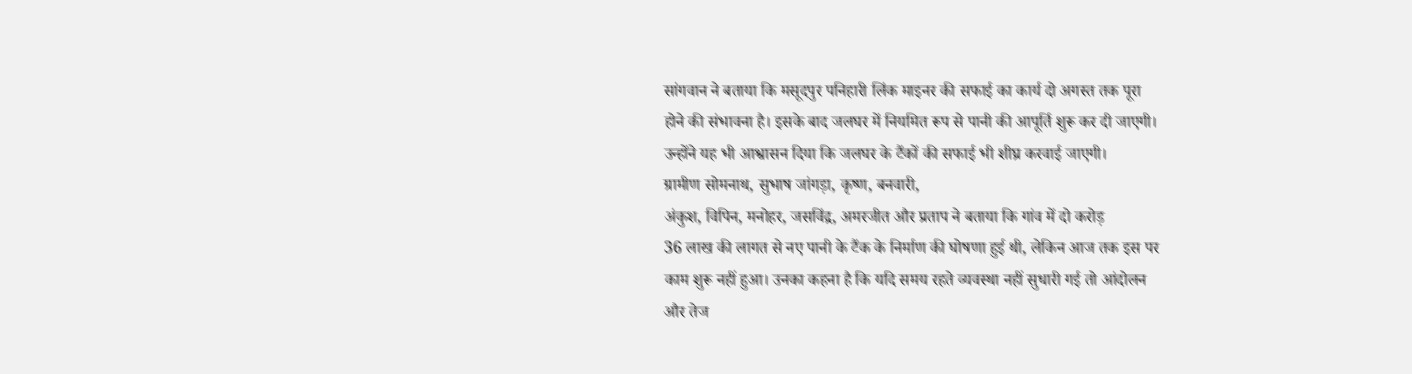सांगवान ने बताया कि मसूदपुर पनिहारी लिंक माइनर की सफाई का कार्य दो अगस्त तक पूरा
होने की संभावना है। इसके बाद जलघर में नियमित रूप से पानी की आपूर्ति शुरू कर दी जाएगी।
उन्होंने यह भी आश्वासन दिया कि जलघर के टैंकों की सफाई भी शीघ्र करवाई जाएगी।
ग्रामीण सोमनाथ, सुभाष जांगड़ा, कृष्ण, बनवारी,
अंकुश, विपिन, मनोहर, जसविंद्र, अमरजीत और प्रताप ने बताया कि गांव में दो करोड़
36 लाख की लागत से नए पानी के टैंक के निर्माण की घोषणा हुई थी, लेकिन आज तक इस पर
काम शुरू नहीं हुआ। उनका कहना है कि यदि समय रहते व्यवस्था नहीं सुधारी गई तो आंदोलन
और तेज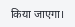किया जाएगा।